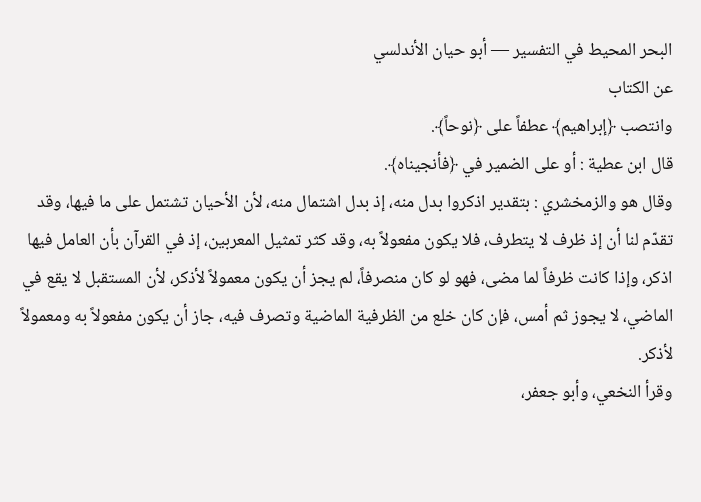البحر المحيط في التفسير — أبو حيان الأندلسي
عن الكتاب
وانتصب ﴿إبراهيم﴾ عطفاً على ﴿نوحاً﴾.
قال ابن عطية : أو على الضمير في ﴿فأنجيناه﴾.
وقال هو والزمخشري : بتقدير اذكروا بدل منه، إذ بدل اشتمال منه، لأن الأحيان تشتمل على ما فيها، وقد تقدّم لنا أن إذ ظرف لا يتطرف، فلا يكون مفعولاً به، وقد كثر تمثيل المعربين، إذ في القرآن بأن العامل فيها اذكر، وإذا كانت ظرفاً لما مضى، فهو لو كان منصرفاً، لم يجز أن يكون معمولاً لأذكر، لأن المستقبل لا يقع في الماضي، لا يجوز ثم أمس، فإن كان خلع من الظرفية الماضية وتصرف فيه، جاز أن يكون مفعولاً به ومعمولاً لأذكر.
وقرأ النخعي، وأبو جعفر،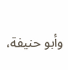وأبو حنيفة،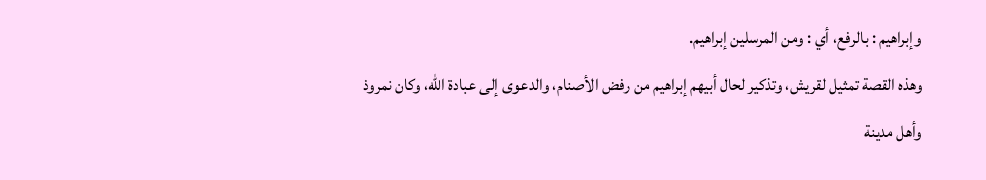وإبراهيم : بالرفع، أي : ومن المرسلين إبراهيم.
وهذه القصة تمثيل لقريش، وتذكير لحال أبيهم إبراهيم من رفض الأصنام، والدعوى إلى عبادة الله، وكان نمروذ وأهل مدينة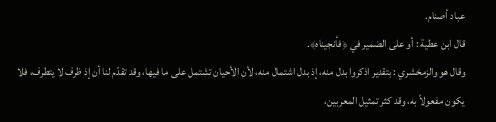عباد أصنام.
قال ابن عطية : أو على الضمير في ﴿فأنجيناه﴾.
وقال هو والزمخشري : بتقدير اذكروا بدل منه، إذ بدل اشتمال منه، لأن الأحيان تشتمل على ما فيها، وقد تقدّم لنا أن إذ ظرف لا يتطرف، فلا يكون مفعولاً به، وقد كثر تمثيل المعربين،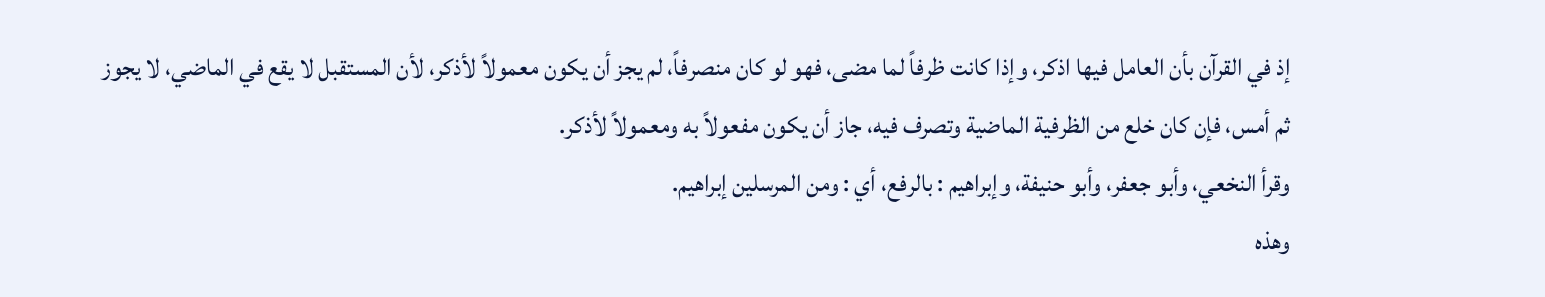إذ في القرآن بأن العامل فيها اذكر، وإذا كانت ظرفاً لما مضى، فهو لو كان منصرفاً، لم يجز أن يكون معمولاً لأذكر، لأن المستقبل لا يقع في الماضي، لا يجوز ثم أمس، فإن كان خلع من الظرفية الماضية وتصرف فيه، جاز أن يكون مفعولاً به ومعمولاً لأذكر.
وقرأ النخعي، وأبو جعفر، وأبو حنيفة، وإبراهيم : بالرفع، أي : ومن المرسلين إبراهيم.
وهذه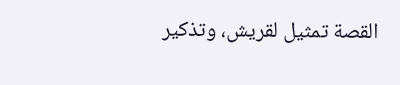القصة تمثيل لقريش، وتذكير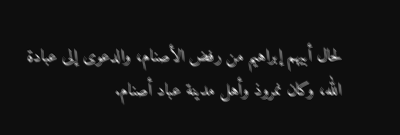لحال أبيهم إبراهيم من رفض الأصنام، والدعوى إلى عبادة الله، وكان نمروذ وأهل مدينة عباد أصنام.